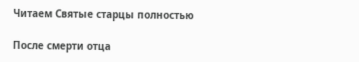Читаем Святые старцы полностью

После смерти отца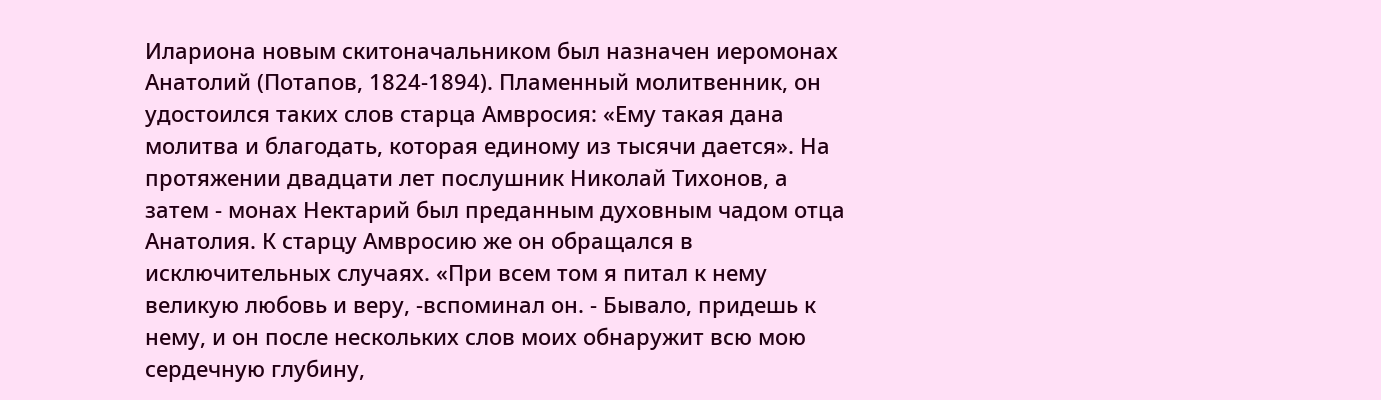Илариона новым скитоначальником был назначен иеромонах Анатолий (Потапов, 1824-1894). Пламенный молитвенник, он удостоился таких слов старца Амвросия: «Ему такая дана молитва и благодать, которая единому из тысячи дается». На протяжении двадцати лет послушник Николай Тихонов, а затем - монах Нектарий был преданным духовным чадом отца Анатолия. К старцу Амвросию же он обращался в исключительных случаях. «При всем том я питал к нему великую любовь и веру, -вспоминал он. - Бывало, придешь к нему, и он после нескольких слов моих обнаружит всю мою сердечную глубину,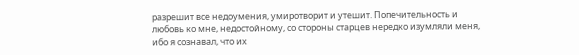разрешит все недоумения, умиротворит и утешит. Попечительность и любовь ко мне, недостойному, со стороны старцев нередко изумляли меня, ибо я сознавал, что их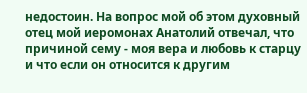недостоин. На вопрос мой об этом духовный отец мой иеромонах Анатолий отвечал, что причиной сему - моя вера и любовь к старцу и что если он относится к другим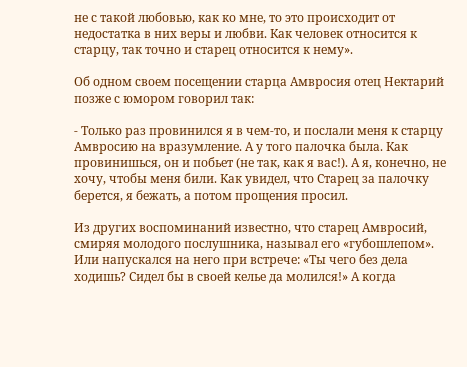не с такой любовью, как ко мне, то это происходит от недостатка в них веры и любви. Как человек относится к старцу, так точно и старец относится к нему».

Об одном своем посещении старца Амвросия отец Нектарий позже с юмором говорил так:

- Только раз провинился я в чем-то, и послали меня к старцу Амвросию на вразумление. А у того палочка была. Как провинишься, он и побьет (не так, как я вас!). А я, конечно, не хочу, чтобы меня били. Как увидел, что Старец за палочку берется, я бежать, а потом прощения просил.

Из других воспоминаний известно, что старец Амвросий, смиряя молодого послушника, называл его «губошлепом». Или напускался на него при встрече: «Ты чего без дела ходишь? Сидел бы в своей келье да молился!» А когда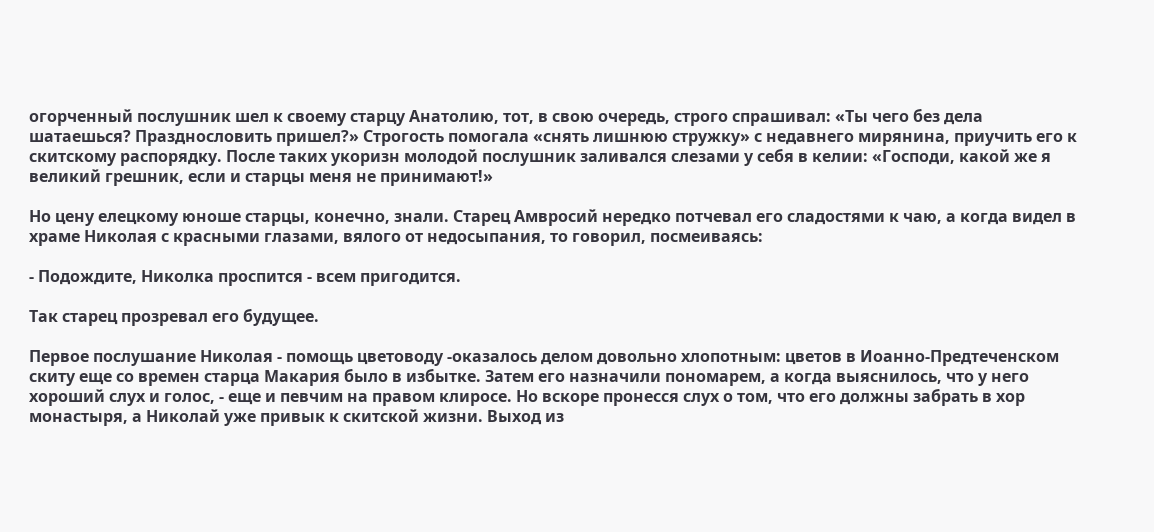огорченный послушник шел к своему старцу Анатолию, тот, в свою очередь, строго спрашивал: «Ты чего без дела шатаешься? Празднословить пришел?» Строгость помогала «снять лишнюю стружку» с недавнего мирянина, приучить его к скитскому распорядку. После таких укоризн молодой послушник заливался слезами у себя в келии: «Господи, какой же я великий грешник, если и старцы меня не принимают!»

Но цену елецкому юноше старцы, конечно, знали. Старец Амвросий нередко потчевал его сладостями к чаю, а когда видел в храме Николая с красными глазами, вялого от недосыпания, то говорил, посмеиваясь:

- Подождите, Николка проспится - всем пригодится.

Так старец прозревал его будущее.

Первое послушание Николая - помощь цветоводу -оказалось делом довольно хлопотным: цветов в Иоанно-Предтеченском скиту еще со времен старца Макария было в избытке. Затем его назначили пономарем, а когда выяснилось, что у него хороший слух и голос, - еще и певчим на правом клиросе. Но вскоре пронесся слух о том, что его должны забрать в хор монастыря, а Николай уже привык к скитской жизни. Выход из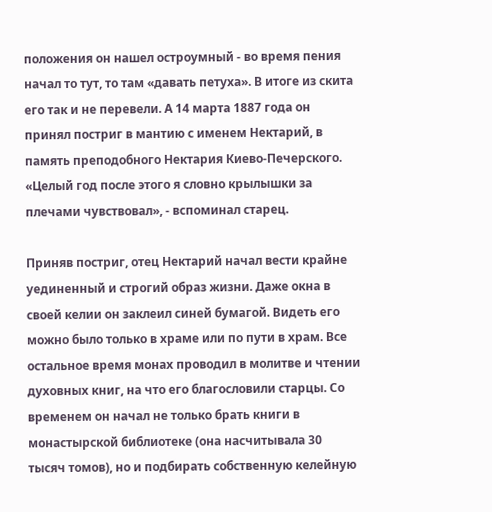положения он нашел остроумный - во время пения начал то тут, то там «давать петуха». В итоге из скита его так и не перевели. А 14 марта 1887 года он принял постриг в мантию с именем Нектарий, в память преподобного Нектария Киево-Печерского. «Целый год после этого я словно крылышки за плечами чувствовал», - вспоминал старец.

Приняв постриг, отец Нектарий начал вести крайне уединенный и строгий образ жизни. Даже окна в своей келии он заклеил синей бумагой. Видеть его можно было только в храме или по пути в храм. Все остальное время монах проводил в молитве и чтении духовных книг, на что его благословили старцы. Со временем он начал не только брать книги в монастырской библиотеке (она насчитывала 30 тысяч томов), но и подбирать собственную келейную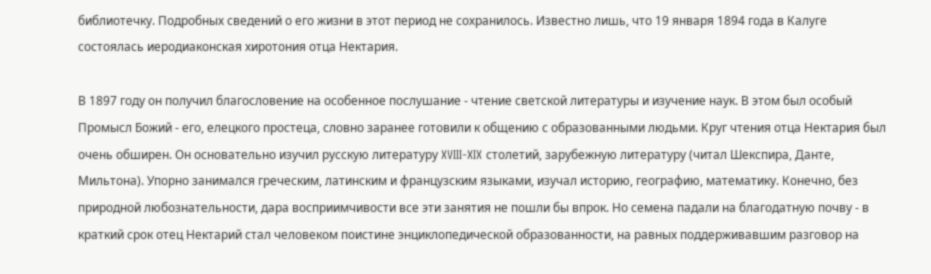библиотечку. Подробных сведений о его жизни в этот период не сохранилось. Известно лишь, что 19 января 1894 года в Калуге состоялась иеродиаконская хиротония отца Нектария.

В 1897 году он получил благословение на особенное послушание - чтение светской литературы и изучение наук. В этом был особый Промысл Божий - его, елецкого простеца, словно заранее готовили к общению с образованными людьми. Круг чтения отца Нектария был очень обширен. Он основательно изучил русскую литературу XVIII-XIX столетий, зарубежную литературу (читал Шекспира, Данте, Мильтона). Упорно занимался греческим, латинским и французским языками, изучал историю, географию, математику. Конечно, без природной любознательности, дара восприимчивости все эти занятия не пошли бы впрок. Но семена падали на благодатную почву - в краткий срок отец Нектарий стал человеком поистине энциклопедической образованности, на равных поддерживавшим разговор на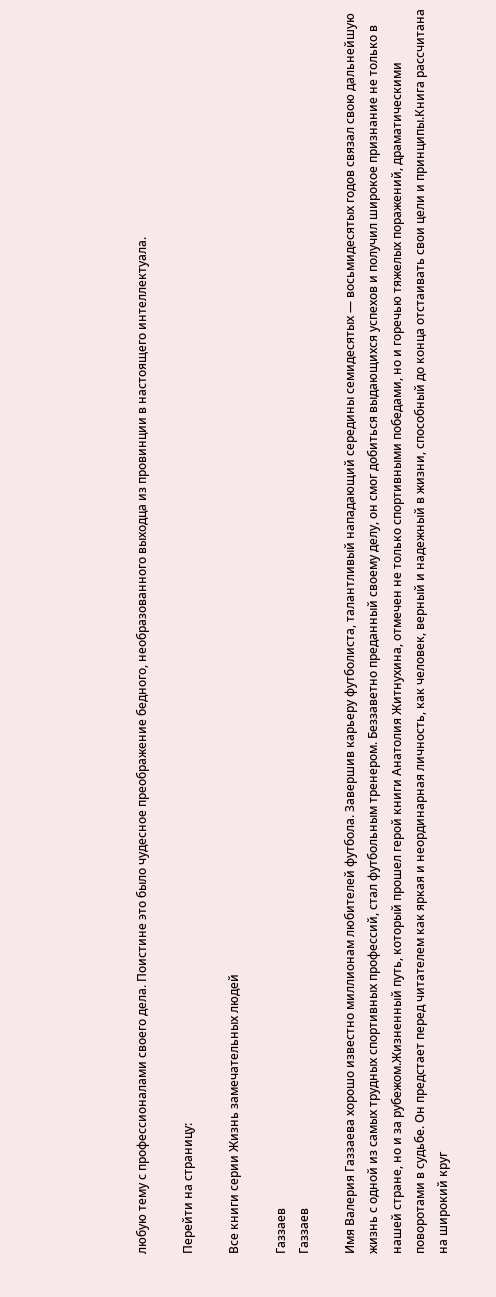любую тему с профессионалами своего дела. Поистине это было чудесное преображение бедного, необразованного выходца из провинции в настоящего интеллектуала.

Перейти на страницу:

Все книги серии Жизнь замечательных людей

Газзаев
Газзаев

Имя Валерия Газзаева хорошо известно миллионам любителей футбола. Завершив карьеру футболиста, талантливый нападающий середины семидесятых — восьмидесятых годов связал свою дальнейшую жизнь с одной из самых трудных спортивных профессий, стал футбольным тренером. Беззаветно преданный своему делу, он смог добиться выдающихся успехов и получил широкое признание не только в нашей стране, но и за рубежом.Жизненный путь, который прошел герой книги Анатолия Житнухина, отмечен не только спортивными победами, но и горечью тяжелых поражений, драматическими поворотами в судьбе. Он предстает перед читателем как яркая и неординарная личность, как человек, верный и надежный в жизни, способный до конца отстаивать свои цели и принципы.Книга рассчитана на широкий круг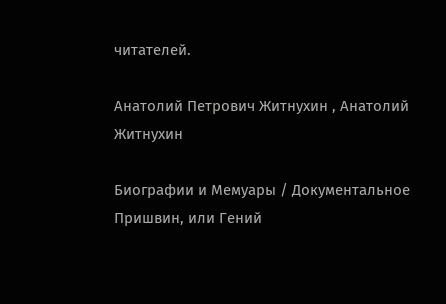читателей.

Анатолий Петрович Житнухин , Анатолий Житнухин

Биографии и Мемуары / Документальное
Пришвин, или Гений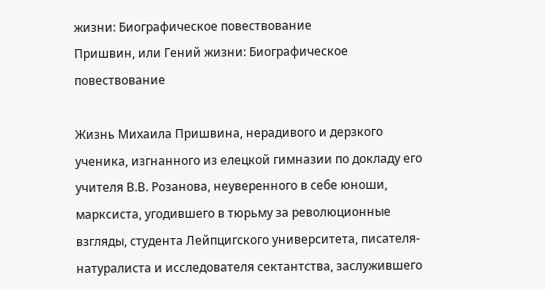жизни: Биографическое повествование
Пришвин, или Гений жизни: Биографическое повествование

Жизнь Михаила Пришвина, нерадивого и дерзкого ученика, изгнанного из елецкой гимназии по докладу его учителя В.В. Розанова, неуверенного в себе юноши, марксиста, угодившего в тюрьму за революционные взгляды, студента Лейпцигского университета, писателя-натуралиста и исследователя сектантства, заслужившего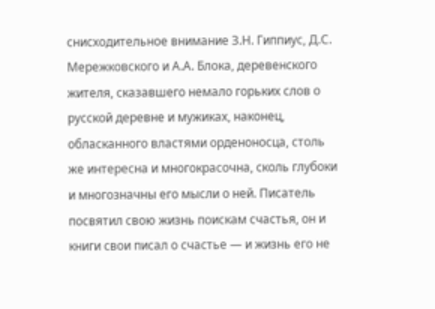снисходительное внимание З.Н. Гиппиус, Д.С. Мережковского и А.А. Блока, деревенского жителя, сказавшего немало горьких слов о русской деревне и мужиках, наконец, обласканного властями орденоносца, столь же интересна и многокрасочна, сколь глубоки и многозначны его мысли о ней. Писатель посвятил свою жизнь поискам счастья, он и книги свои писал о счастье — и жизнь его не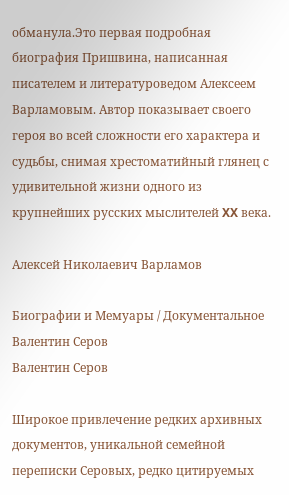обманула.Это первая подробная биография Пришвина, написанная писателем и литературоведом Алексеем Варламовым. Автор показывает своего героя во всей сложности его характера и судьбы, снимая хрестоматийный глянец с удивительной жизни одного из крупнейших русских мыслителей XX века.

Алексей Николаевич Варламов

Биографии и Мемуары / Документальное
Валентин Серов
Валентин Серов

Широкое привлечение редких архивных документов, уникальной семейной переписки Серовых, редко цитируемых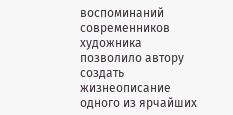воспоминаний современников художника позволило автору создать жизнеописание одного из ярчайших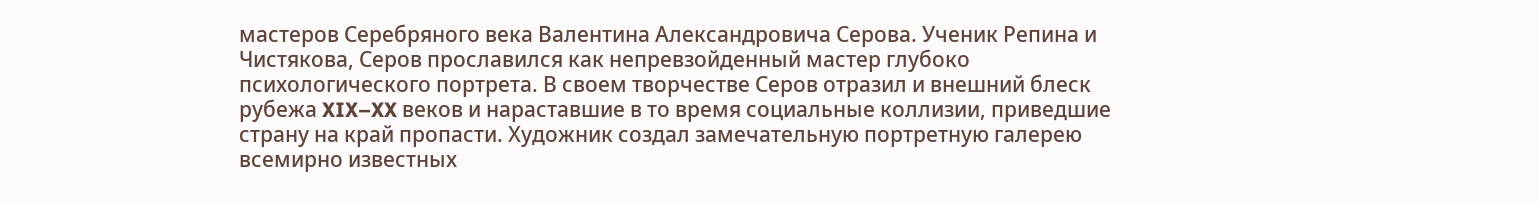мастеров Серебряного века Валентина Александровича Серова. Ученик Репина и Чистякова, Серов прославился как непревзойденный мастер глубоко психологического портрета. В своем творчестве Серов отразил и внешний блеск рубежа XIX–XX веков и нараставшие в то время социальные коллизии, приведшие страну на край пропасти. Художник создал замечательную портретную галерею всемирно известных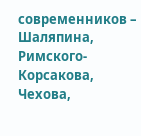современников – Шаляпина, Римского-Корсакова, Чехова,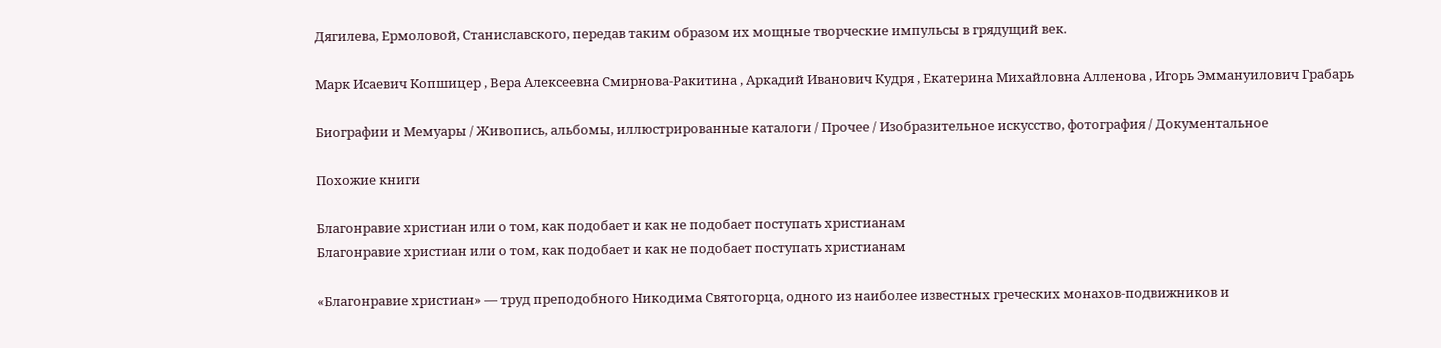Дягилева, Ермоловой, Станиславского, передав таким образом их мощные творческие импульсы в грядущий век.

Марк Исаевич Копшицер , Вера Алексеевна Смирнова-Ракитина , Аркадий Иванович Кудря , Екатерина Михайловна Алленова , Игорь Эммануилович Грабарь

Биографии и Мемуары / Живопись, альбомы, иллюстрированные каталоги / Прочее / Изобразительное искусство, фотография / Документальное

Похожие книги

Благонравие христиан или о том, как подобает и как не подобает поступать христианам
Благонравие христиан или о том, как подобает и как не подобает поступать христианам

«Благонравие христиан» — труд преподобного Никодима Святогорца, одного из наиболее известных греческих монахов-подвижников и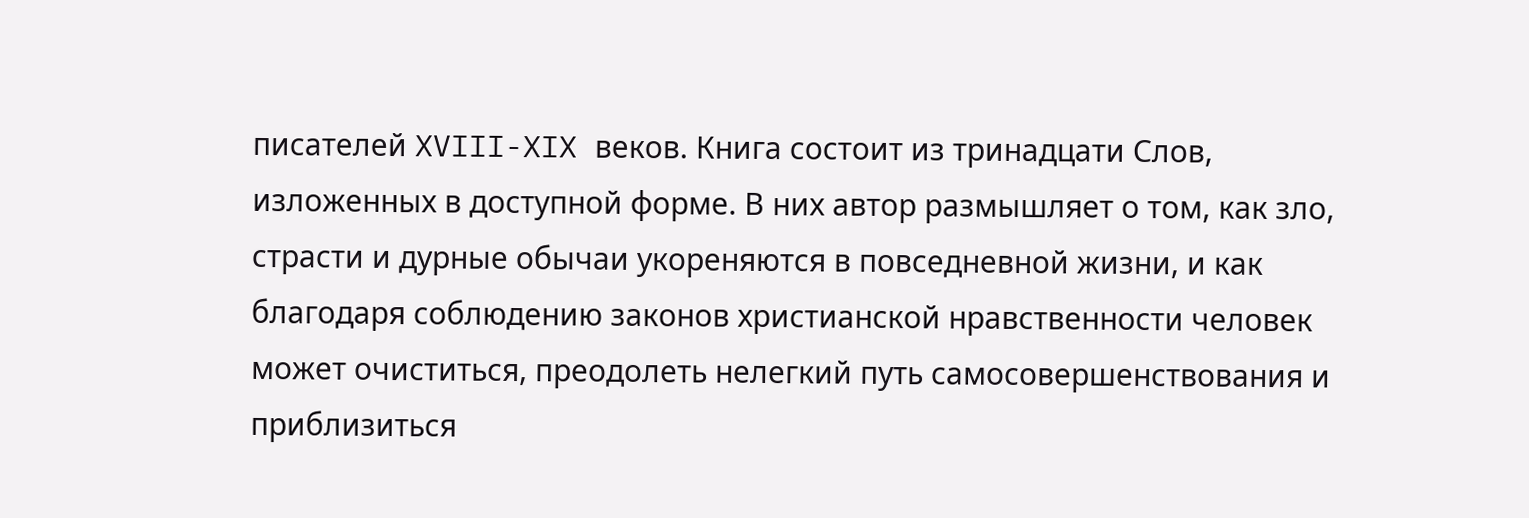писателей XVIII-XIX веков. Книга состоит из тринадцати Слов, изложенных в доступной форме. В них автор размышляет о том, как зло, страсти и дурные обычаи укореняются в повседневной жизни, и как благодаря соблюдению законов христианской нравственности человек может очиститься, преодолеть нелегкий путь самосовершенствования и приблизиться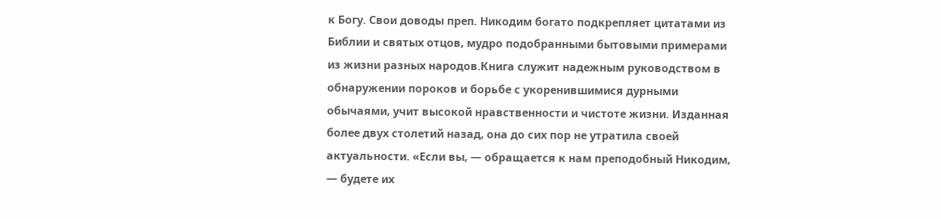к Богу. Свои доводы преп. Никодим богато подкрепляет цитатами из Библии и святых отцов, мудро подобранными бытовыми примерами из жизни разных народов.Книга служит надежным руководством в обнаружении пороков и борьбе с укоренившимися дурными обычаями, учит высокой нравственности и чистоте жизни. Изданная более двух столетий назад, она до сих пор не утратила своей актуальности. «Если вы, — обращается к нам преподобный Никодим, — будете их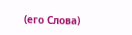(его Слова)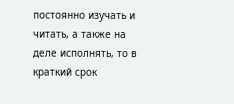постоянно изучать и читать, а также на деле исполнять, то в краткий срок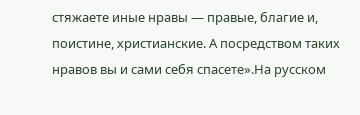стяжаете иные нравы — правые, благие и, поистине, христианские. А посредством таких нравов вы и сами себя спасете».На русском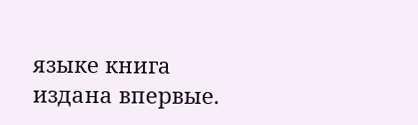языке книга издана впервые.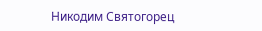Никодим Святогорец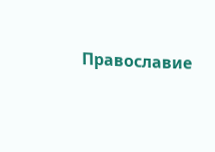Православие